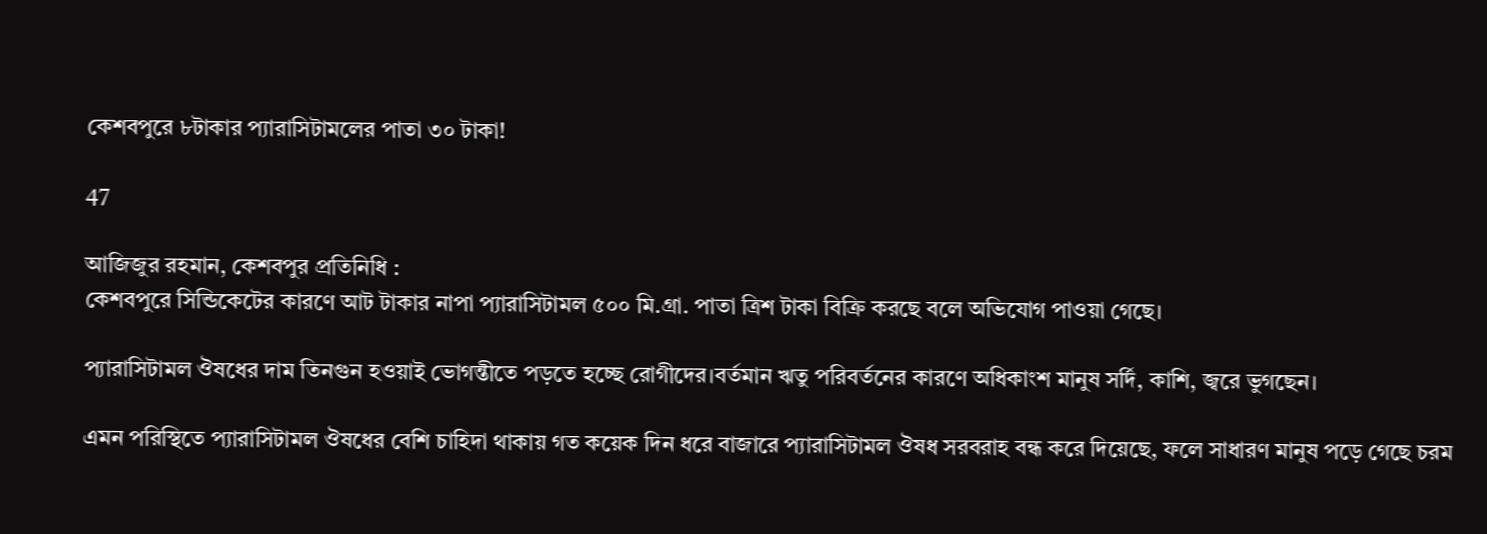কেশবপুরে ৮টাকার প্যারাসিটামলের পাতা ৩০ টাকা!

47

আজিজুর রহমান, কেশবপুর প্রতিনিধি :
কেশবপুরে সিন্ডিকেটের কারণে আট টাকার নাপা প্যারাসিটামল ৫০০ মি.গ্রা. পাতা ত্রিশ টাকা বিক্রি করছে বলে অভিযোগ পাওয়া গেছে।

প্যারাসিটামল ঔষধের দাম তিনগুন হওয়াই ভোগন্তীতে পড়তে হচ্ছে রোগীদের।বর্তমান ঋতু পরিবর্তনের কারণে অধিকাংশ মানুষ সর্দি, কাশি, জ্বরে ভুগছেন।

এমন পরিস্থিতে প্যারাসিটামল ঔষধের বেশি চাহিদা থাকায় গত কয়েক দিন ধরে বাজারে প্যারাসিটামল ঔষধ সরবরাহ বন্ধ করে দিয়েছে, ফলে সাধারণ মানুষ পড়ে গেছে চরম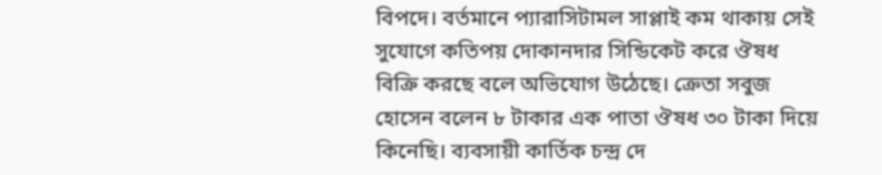বিপদে। বর্তমানে প্যারাসিটামল সাপ্লাই কম থাকায় সেই সুযোগে কতিপয় দোকানদার সিন্ডিকেট করে ঔষধ বিক্রি করছে বলে অভিযোগ উঠেছে। ক্রেতা সবুজ হোসেন বলেন ৮ টাকার এক পাতা ঔষধ ৩০ টাকা দিয়ে কিনেছি। ব্যবসায়ী কার্তিক চন্দ্র দে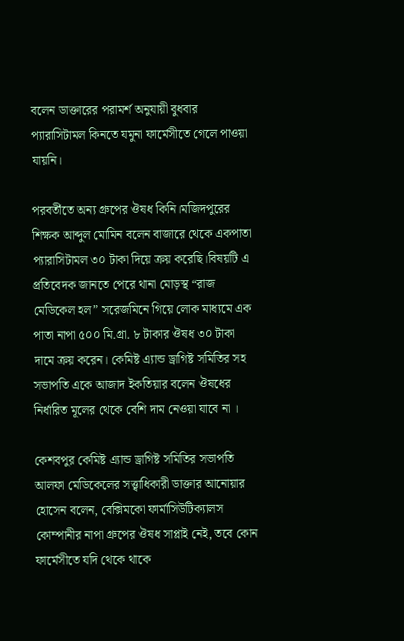বলেন ডাক্তারের পরামর্শ অনুযায়ী বুধবার প্যারাসিটামল কিনতে যমুনা ফার্মেসীতে গেলে পাওয়া যায়নি।

পরবর্তীতে অন্য গ্রুপের ঔষধ কিনি।মজিদপুরের শিক্ষক আব্দুল মোমিন বলেন বাজারে থেকে একপাতা প্যারাসিটামল ৩০ টাকা দিয়ে ক্রয় করেছি।বিষয়টি এ প্রতিবেদক জানতে পেরে থানা মোড়স্থ “রাজ মেডিকেল হল” সরেজমিনে গিয়ে লোক মাধ্যমে এক পাতা নাপা ৫০০ মি.গ্রা. ৮ টাকার ঔষধ ৩০ টাকা দামে ক্রয় করেন। কেমিষ্ট এ্যান্ড ড্রাগিষ্ট সমিতির সহ সভাপতি একে আজাদ ইকতিয়ার বলেন ঔষধের নির্ধারিত মূলের থেকে বেশি দাম নেওয়া যাবে না ।

কেশবপুর কেমিষ্ট এ্যান্ড ড্রাগিষ্ট সমিতির সভাপতি আলফা মেডিকেলের সত্ত্বাধিকারী ডাক্তার আনোয়ার হোসেন বলেন, বেক্সিমকো ফার্মাসিউটিক্যালস কোম্পানীর নাপা গ্রুপের ঔষধ সাপ্লাই নেই, তবে কোন ফার্মেসীতে যদি থেকে থাকে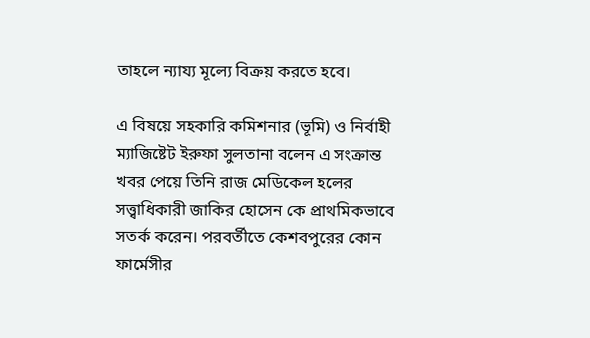তাহলে ন্যায্য মূল্যে বিক্রয় করতে হবে।

এ বিষয়ে সহকারি কমিশনার (ভূমি) ও নির্বাহী ম্যাজিষ্টেট ইরুফা সুলতানা বলেন এ সংক্রান্ত খবর পেয়ে তিনি রাজ মেডিকেল হলের সত্ত্বাধিকারী জাকির হোসেন কে প্রাথমিকভাবে সতর্ক করেন। পরবর্তীতে কেশবপুরের কোন ফার্মেসীর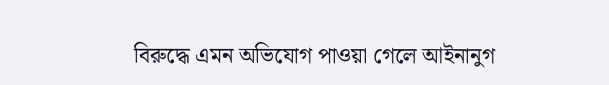বিরুদ্ধে এমন অভিযোগ পাওয়া গেলে আইনানুগ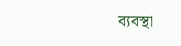ব্যবস্থা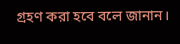গ্রহণ করা হবে বলে জানান।